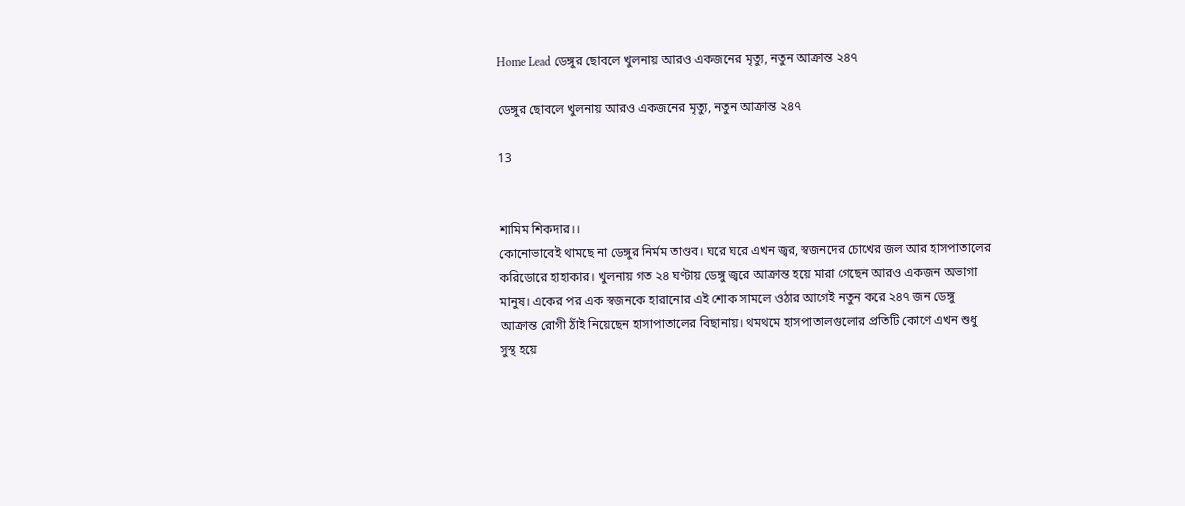Home Lead ডেঙ্গুর ছোবলে খুলনায় আরও একজনের মৃত্যু, নতুন আক্রান্ত ২৪৭

ডেঙ্গুর ছোবলে খুলনায় আরও একজনের মৃত্যু, নতুন আক্রান্ত ২৪৭

13


শামিম শিকদার।।
কোনোভাবেই থামছে না ডেঙ্গুর নির্মম তাণ্ডব। ঘরে ঘরে এখন জ্বর, স্বজনদের চোখের জল আর হাসপাতালের করিডোরে হাহাকার। খুলনায় গত ২৪ ঘণ্টায় ডেঙ্গু জ্বরে আক্রান্ত হয়ে মারা গেছেন আরও একজন অভাগা মানুষ। একের পর এক স্বজনকে হারানোর এই শোক সামলে ওঠার আগেই নতুন করে ২৪৭ জন ডেঙ্গু আক্রান্ত রোগী ঠাঁই নিয়েছেন হাসাপাতালের বিছানায়। থমথমে হাসপাতালগুলোর প্রতিটি কোণে এখন শুধু সুস্থ হয়ে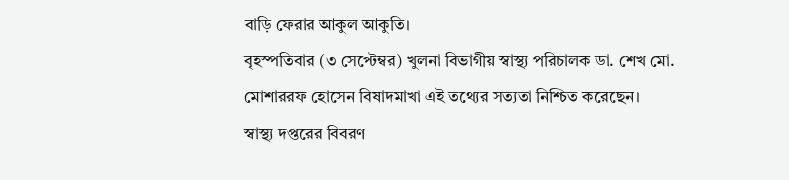বাড়ি ফেরার আকুল আকুতি।
বৃহস্পতিবার (৩ সেপ্টেম্বর) খুলনা বিভাগীয় স্বাস্থ্য পরিচালক ডা. শেখ মো. মোশাররফ হোসেন বিষাদমাখা এই তথ্যের সত্যতা নিশ্চিত করেছেন।
স্বাস্থ্য দপ্তরের বিবরণ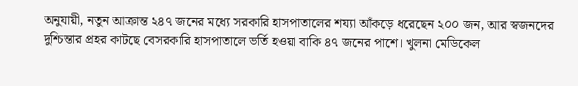অনুযায়ী, নতুন আক্রান্ত ২৪৭ জনের মধ্যে সরকারি হাসপাতালের শয্যা আঁকড়ে ধরেছেন ২০০ জন, আর স্বজনদের দুশ্চিন্তার প্রহর কাটছে বেসরকারি হাসপাতালে ভর্তি হওয়া বাকি ৪৭ জনের পাশে। খুলনা মেডিকেল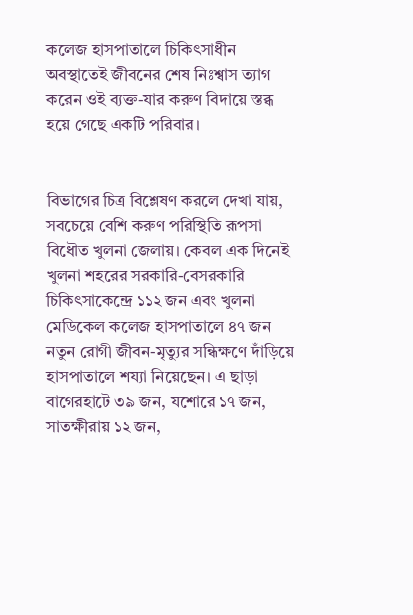কলেজ হাসপাতালে চিকিৎসাধীন অবস্থাতেই জীবনের শেষ নিঃশ্বাস ত্যাগ করেন ওই ব্যক্ত-যার করুণ বিদায়ে স্তব্ধ হয়ে গেছে একটি পরিবার।


বিভাগের চিত্র বিশ্লেষণ করলে দেখা যায়, সবচেয়ে বেশি করুণ পরিস্থিতি রূপসা বিধৌত খুলনা জেলায়। কেবল এক দিনেই খুলনা শহরের সরকারি-বেসরকারি চিকিৎসাকেন্দ্রে ১১২ জন এবং খুলনা মেডিকেল কলেজ হাসপাতালে ৪৭ জন নতুন রোগী জীবন-মৃত্যুর সন্ধিক্ষণে দাঁড়িয়ে হাসপাতালে শয্যা নিয়েছেন। এ ছাড়া বাগেরহাটে ৩৯ জন, যশোরে ১৭ জন, সাতক্ষীরায় ১২ জন,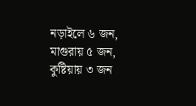নড়াইলে ৬ জন, মাগুরায় ৫ জন, কুষ্টিয়ায় ৩ জন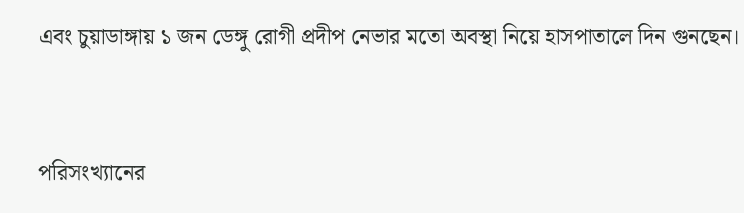এবং চুয়াডাঙ্গায় ১ জন ডেঙ্গু রোগী প্রদীপ নেভার মতো অবস্থা নিয়ে হাসপাতালে দিন গুনছেন।


পরিসংখ্যানের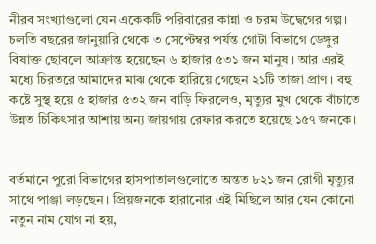নীরব সংখ্যাগুলো যেন একেকটি পরিবারের কান্না ও চরম উদ্বেগের গল্প। চলতি বছরের জানুয়ারি থেকে ৩ সেপ্টেম্বর পর্যন্ত গোটা বিভাগে ডেঙ্গুর বিষাক্ত ছোবলে আক্রান্ত হয়েছেন ৬ হাজার ৫৩১ জন মানুষ। আর এরই মধ্যে চিরতরে আমাদের মাঝ থেকে হারিয়ে গেছেন ২১টি তাজা প্রাণ। বহু কষ্টে সুস্থ হয়ে ৫ হাজার ৫৩২ জন বাড়ি ফিরলেও, মৃত্যুর মুখ থেকে বাঁচাতে উন্নত চিকিৎসার আশায় অন্য জায়গায় রেফার করতে হয়েছে ১৫৭ জনকে।


বর্তমানে পুরো বিভাগের হাসপাতালগুলোতে অন্তত ৮২১ জন রোগী মৃত্যুর সাথে পাঞ্জা লড়ছেন। প্রিয়জনকে হারানোর এই মিছিলে আর যেন কোনো নতুন নাম যোগ না হয়,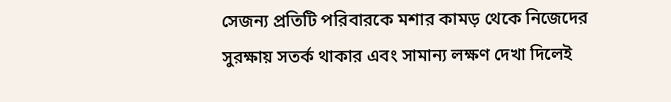সেজন্য প্রতিটি পরিবারকে মশার কামড় থেকে নিজেদের সুরক্ষায় সতর্ক থাকার এবং সামান্য লক্ষণ দেখা দিলেই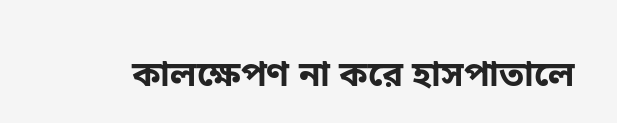কালক্ষেপণ না করে হাসপাতালে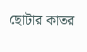ছোটার কাতর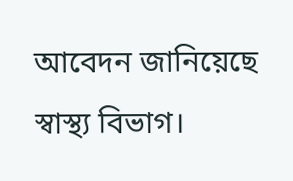আবেদন জানিয়েছে স্বাস্থ্য বিভাগ।